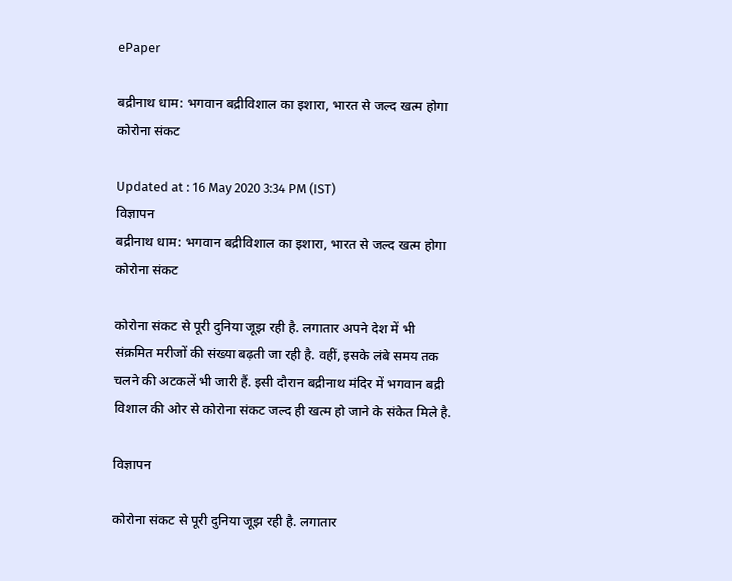ePaper

बद्रीनाथ धाम: भगवान बद्रीविशाल का इशारा, भारत से जल्द खत्म होगा कोरोना संकट

Updated at : 16 May 2020 3:34 PM (IST)
विज्ञापन
बद्रीनाथ धाम: भगवान बद्रीविशाल का इशारा, भारत से जल्द खत्म होगा कोरोना संकट

कोरोना संकट से पूरी दुनिया जूझ रही है. लगातार अपने देश में भी संक्रमित मरीजों की संख्या बढ़ती जा रही है. वहीं, इसके लंबे समय तक चलने की अटकलें भी जारी हैं. इसी दौरान बद्रीनाथ मंदिर में भगवान बद्री विशाल की ओर से कोरोना संकट जल्द ही खत्म हो जाने के संकेत मिले है.

विज्ञापन

कोरोना संकट से पूरी दुनिया जूझ रही है. लगातार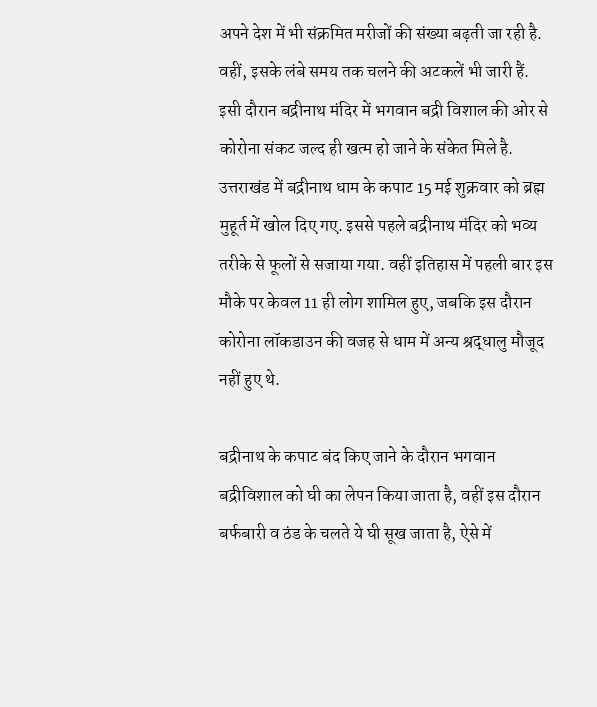अपने देश में भी संक्रमित मरीजों की संख्या बढ़ती जा रही है. वहीं, इसके लंबे समय तक चलने की अटकलें भी जारी हैं. इसी दौरान बद्रीनाथ मंदिर में भगवान बद्री विशाल की ओर से कोरोना संकट जल्द ही खत्म हो जाने के संकेत मिले है. उत्तराखंड में बद्रीनाथ धाम के कपाट 15 मई शुक्रवार को ब्रह्म मुहूर्त में खोल दिए गए. इससे पहले बद्रीनाथ मंदिर को भव्य तरीके से फूलों से सजाया गया. वहीं इतिहास में पहली बार इस मौके पर केवल 11 ही लोग शामिल हुए, जबकि इस दौरान कोरोना लॉकडाउन की वजह से धाम में अन्य श्रद्धालु मौजूद नहीं हुए थे.

बद्रीनाथ के कपाट बंद किए जाने के दौरान भगवान बद्रीविशाल को घी का लेपन किया जाता है, वहीं इस दौरान बर्फबारी व ठंड के चलते ये घी सूख जाता है, ऐसे में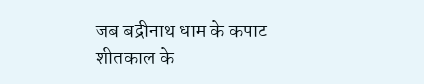जब बद्रीनाथ धाम के कपाट शीतकाल के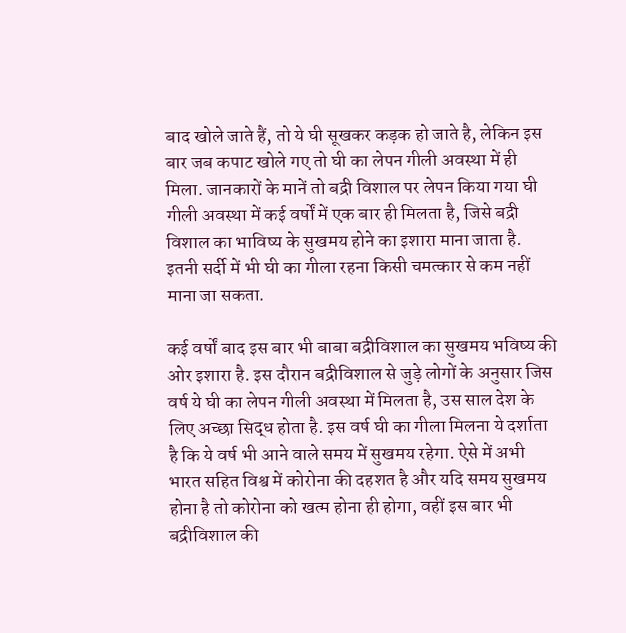बाद खोले जाते हैं, तो ये घी सूखकर कड़क हो जाते है, लेकिन इस बार जब कपाट खोले गए तो घी का लेपन गीली अवस्था में ही मिला. जानकारों के मानें तो बद्री विशाल पर लेपन किया गया घी गीली अवस्था में कई वर्षों में एक बार ही मिलता है, जिसे बद्री विशाल का भाविष्य के सुखमय होने का इशारा माना जाता है. इतनी सर्दी में भी घी का गीला रहना किसी चमत्कार से कम नहीं माना जा सकता.

कई वर्षों बाद इस बार भी बाबा बद्रीविशाल का सुखमय भविष्य की ओर इशारा है. इस दौरान बद्रीविशाल से जुड़े लोगों के अनुसार जिस वर्ष ये घी का लेपन गीली अवस्था में मिलता है, उस साल देश के लिए अच्छा सिद्ध होता है. इस वर्ष घी का गीला मिलना ये दर्शाता है कि ये वर्ष भी आने वाले समय में सुखमय रहेगा. ऐसे में अभी भारत सहित विश्व में कोरोना की दहशत है और यदि समय सुखमय होना है तो कोरोना को खत्म होना ही होगा, वहीं इस बार भी बद्रीविशाल की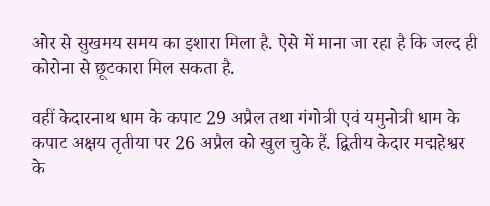ओर से सुखमय समय का इशारा मिला है. ऐसे में माना जा रहा है कि जल्द ही कोरोना से छूटकारा मिल सकता है.

वहीं केदारनाथ धाम के कपाट 29 अप्रैल तथा गंगोत्री एवं यमुनोत्री धाम के कपाट अक्षय तृतीया पर 26 अप्रैल को खुल चुके हैं. द्वितीय केदार मद्महेश्वर के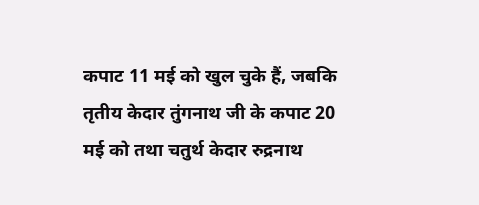कपाट 11 मई को खुल चुके हैं, जबकि तृतीय केदार तुंगनाथ जी के कपाट 20 मई को तथा चतुर्थ केदार रुद्रनाथ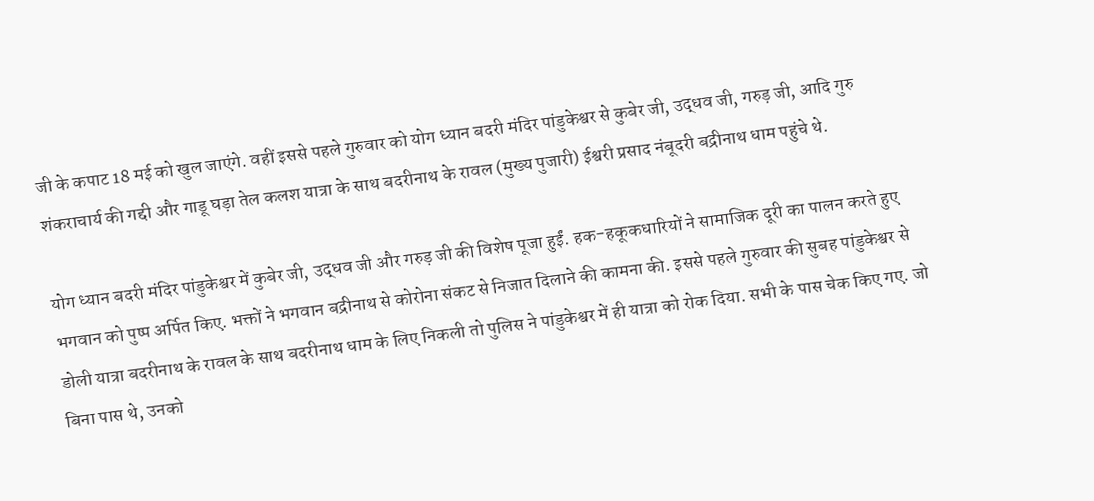जी के कपाट 18 मई को खुल जाएंगे. वहीं इससे पहले गुरुवार को योग ध्यान बदरी मंदिर पांडुकेश्वर से कुबेर जी, उद्धव जी, गरुड़ जी, आदि गुरु शंकराचार्य की गद्दी और गाडू घड़ा तेल कलश यात्रा के साथ बदरीनाथ के रावल (मुख्य पुजारी) ईश्वरी प्रसाद नंबूदरी बद्रीनाथ धाम पहुंचे थे.

योग ध्यान बदरी मंदिर पांडुकेश्वर में कुबेर जी, उद्धव जी और गरुड़ जी की विशेष पूजा हुईं. हक-हकूकधारियों ने सामाजिक दूरी का पालन करते हुए भगवान को पुष्प अर्पित किए. भक्तों ने भगवान बद्रीनाथ से कोरोना संकट से निजात दिलाने की कामना की. इससे पहले गुरुवार की सुबह पांडुकेश्वर से डोली यात्रा बदरीनाथ के रावल के साथ बदरीनाथ धाम के लिए निकली तो पुलिस ने पांडुकेश्वर में ही यात्रा को रोक दिया. सभी के पास चेक किए गए. जो बिना पास थे, उनको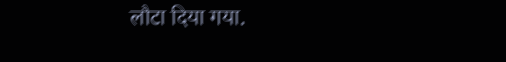लौटा दिया गया.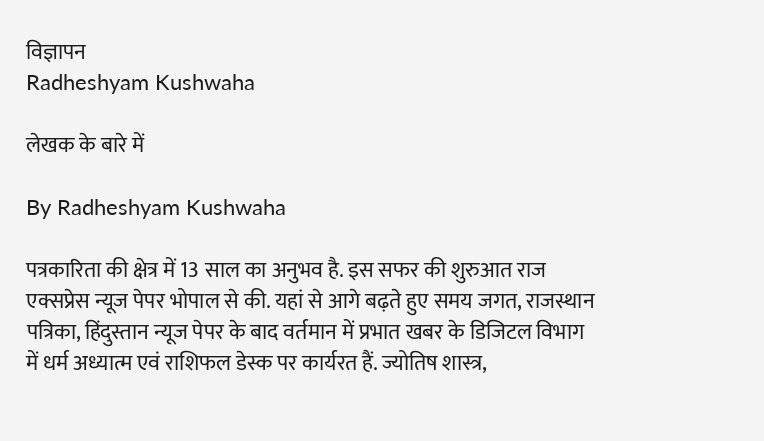विज्ञापन
Radheshyam Kushwaha

लेखक के बारे में

By Radheshyam Kushwaha

पत्रकारिता की क्षेत्र में 13 साल का अनुभव है. इस सफर की शुरुआत राज एक्सप्रेस न्यूज पेपर भोपाल से की. यहां से आगे बढ़ते हुए समय जगत, राजस्थान पत्रिका, हिंदुस्तान न्यूज पेपर के बाद वर्तमान में प्रभात खबर के डिजिटल विभाग में धर्म अध्यात्म एवं राशिफल डेस्क पर कार्यरत हैं. ज्योतिष शास्त्र,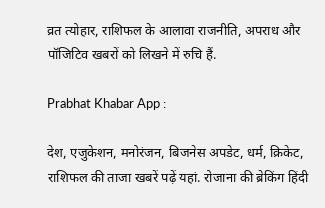व्रत त्योहार, राशिफल के आलावा राजनीति, अपराध और पॉजिटिव खबरों को लिखने में रुचि हैं.

Prabhat Khabar App :

देश, एजुकेशन, मनोरंजन, बिजनेस अपडेट, धर्म, क्रिकेट, राशिफल की ताजा खबरें पढ़ें यहां. रोजाना की ब्रेकिंग हिंदी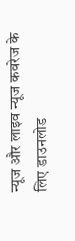न्यूज और लाइव न्यूज कवरेज के लिए डाउनलोड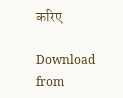करिए

Download from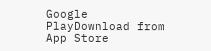Google PlayDownload from App Store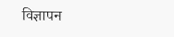विज्ञापन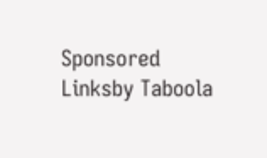Sponsored Linksby Taboola